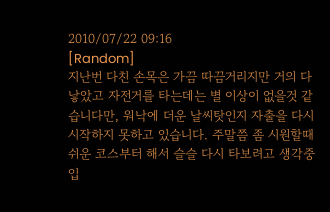2010/07/22 09:16
[Random]
지난번 다친 손목은 가끔 따끔거리지만 거의 다 낳았고 자전거를 타는데는 별 이상이 없을것 같습니다만, 워낙에 더운 날씨탓인지 자출을 다시 시작하지 못하고 있습니다. 주말쯤 좀 시원할때 쉬운 코스부터 해서 슬슬 다시 타보려고 생각중입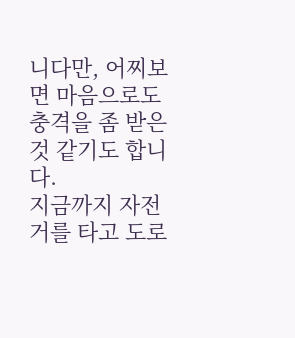니다만, 어찌보면 마음으로도 충격을 좀 받은것 같기도 합니다.
지금까지 자전거를 타고 도로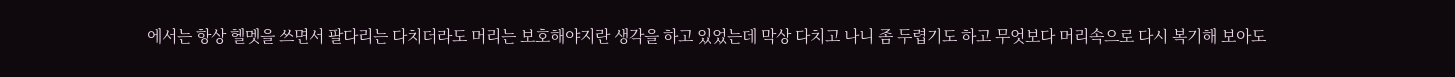에서는 항상 헬멧을 쓰면서 팔다리는 다치더라도 머리는 보호해야지란 생각을 하고 있었는데 막상 다치고 나니 좀 두렵기도 하고 무엇보다 머리속으로 다시 복기해 보아도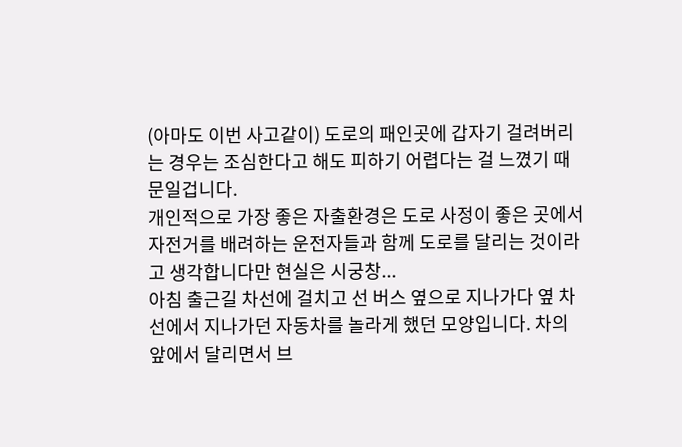(아마도 이번 사고같이) 도로의 패인곳에 갑자기 걸려버리는 경우는 조심한다고 해도 피하기 어렵다는 걸 느꼈기 때문일겁니다.
개인적으로 가장 좋은 자출환경은 도로 사정이 좋은 곳에서 자전거를 배려하는 운전자들과 함께 도로를 달리는 것이라고 생각합니다만 현실은 시궁창...
아침 출근길 차선에 걸치고 선 버스 옆으로 지나가다 옆 차선에서 지나가던 자동차를 놀라게 했던 모양입니다. 차의 앞에서 달리면서 브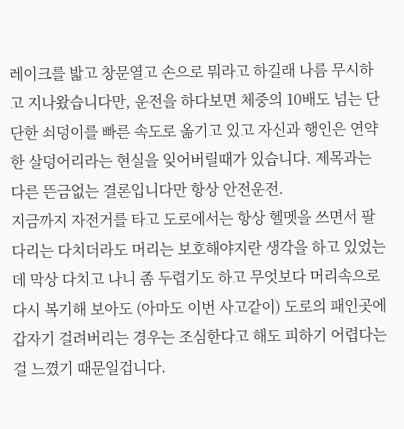레이크를 밟고 창문열고 손으로 뭐라고 하길래 나름 무시하고 지나왔습니다만, 운전을 하다보면 체중의 10배도 넘는 단단한 쇠덩이를 빠른 속도로 옮기고 있고 자신과 행인은 연약한 살덩어리라는 현실을 잊어버릴때가 있습니다. 제목과는 다른 뜬금없는 결론입니다만 항상 안전운전.
지금까지 자전거를 타고 도로에서는 항상 헬멧을 쓰면서 팔다리는 다치더라도 머리는 보호해야지란 생각을 하고 있었는데 막상 다치고 나니 좀 두렵기도 하고 무엇보다 머리속으로 다시 복기해 보아도 (아마도 이번 사고같이) 도로의 패인곳에 갑자기 걸려버리는 경우는 조심한다고 해도 피하기 어렵다는 걸 느꼈기 때문일겁니다.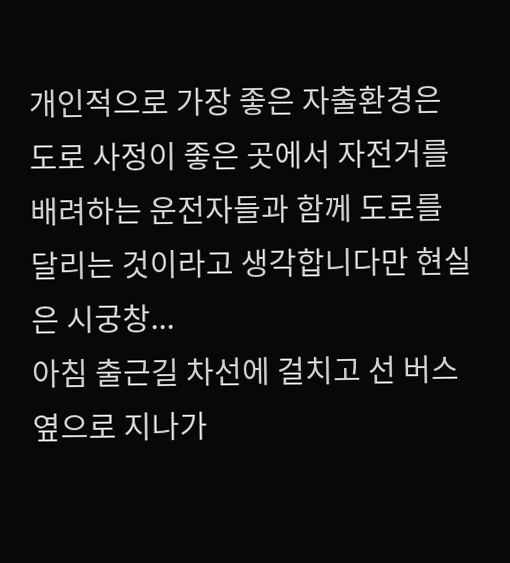개인적으로 가장 좋은 자출환경은 도로 사정이 좋은 곳에서 자전거를 배려하는 운전자들과 함께 도로를 달리는 것이라고 생각합니다만 현실은 시궁창...
아침 출근길 차선에 걸치고 선 버스 옆으로 지나가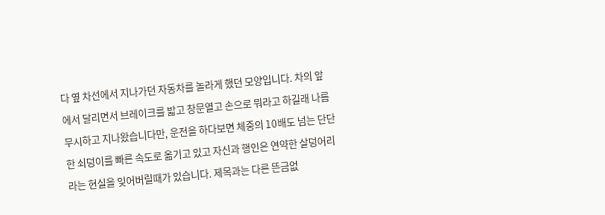다 옆 차선에서 지나가던 자동차를 놀라게 했던 모양입니다. 차의 앞에서 달리면서 브레이크를 밟고 창문열고 손으로 뭐라고 하길래 나름 무시하고 지나왔습니다만, 운전을 하다보면 체중의 10배도 넘는 단단한 쇠덩이를 빠른 속도로 옮기고 있고 자신과 행인은 연약한 살덩어리라는 현실을 잊어버릴때가 있습니다. 제목과는 다른 뜬금없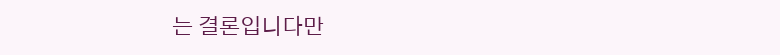는 결론입니다만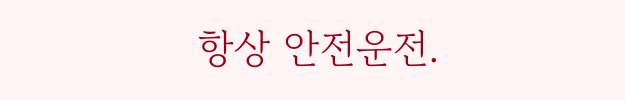항상 안전운전.